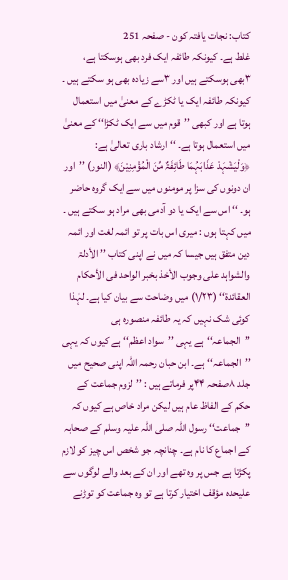کتاب: نجات یافتہ کون - صفحہ 251
غلط ہے۔ کیونکہ طائفہ ایک فرد بھی ہوسکتا ہے، ۳بھی ہوسکتے ہیں اور ۳سے زیادہ بھی ہو سکتے ہیں ۔ کیونکہ طائفہ ایک یا ٹکڑے کے معنیٰ میں استعمال ہوتا ہے اور کبھی ’’قوم میں سے ایک ٹکڑا‘‘ کے معنیٰ میں استعمال ہوتا ہے۔ ‘‘ ارشاد باری تعالیٰ ہے: ﴿وَلْیَشْہَدْ عَذَابَہُمَا طَائِفَۃٌ مِّنَ الْمُؤْمِنِیْنَ﴾ (النور) ’’اور ان دونوں کی سزا پر مومنوں میں سے ایک گروہ حاضر ہو۔ ‘‘ اس سے ایک یا دو آدمی بھی مراد ہو سکتے ہیں ۔ میں کہتا ہوں : میری اس بات پر تو ائمہ لغت اور ائمہ دین متفق ہیں جیسا کہ میں نے اپنی کتاب ’’ الأدلۃ والشواہد علی وجوب الأخذ بخبر الواحد فی الأحکام العقائدۃ‘‘ (۱/۲۳) میں وضاحت سے بیان کیا ہے۔ لہٰذا کوئی شک نہیں کہ یہ طائفہ منصورہ ہی ’’الجماعہ‘‘ہے یہی ’’سواد اعظم‘‘ ہے کیوں کہ یہی ’’الجماعہ‘‘ہے۔ ابن حبان رحمہ اللہ اپنی صحیح میں جلد ۸صفحہ ۴۴پر فرماتے ہیں : ’’لزوم جماعت کے حکم کے الفاظ عام ہیں لیکن مراد خاص ہے کیوں کہ ’’جماعت‘‘ رسول اللہ صلی اللہ علیہ وسلم کے صحابہ کے اجماع کا نام ہے۔ چنانچہ جو شخص اس چیز کو لازم پکڑتا ہے جس پر وہ تھے اور ان کے بعد والے لوگوں سے علیحدہ مؤقف اختیار کرتا ہے تو وہ جماعت کو توڑنے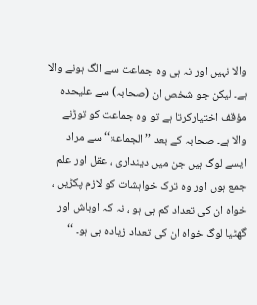والا نہیں اور نہ ہی وہ جماعت سے الگ ہونے والا ہے۔ لیکن جو شخص ان (صحابہ) سے علیحدہ مؤقف اختیارکرتا ہے تو وہ جماعت کو توڑنے والا ہے۔ صحابہ کے بعد ’’الجماعۃ‘‘ سے مراد ایسے لوگ ہیں جن میں دینداری ، عقل اور علم جمع ہوں اور وہ ترک خواہشات کو لازم پکڑیں ، خواہ ان کی تعداد کم ہی ہو ، نہ کہ اوباش اور گھٹیا لوگ خواہ ان کی تعداد زیادہ ہی ہو۔ ‘‘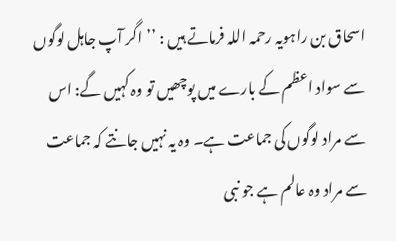اسحاق بن راہویہ رحمہ اللہ فرماتے ہیں : ’’اگر آپ جاہل لوگوں سے سواد اعظم کے بارے میں پوچھیں تو وہ کہیں گے: اس سے مراد لوگوں کی جماعت ہے۔ وہ یہ نہیں جانتے کہ جماعت سے مراد وہ عالم ہے جو نبی